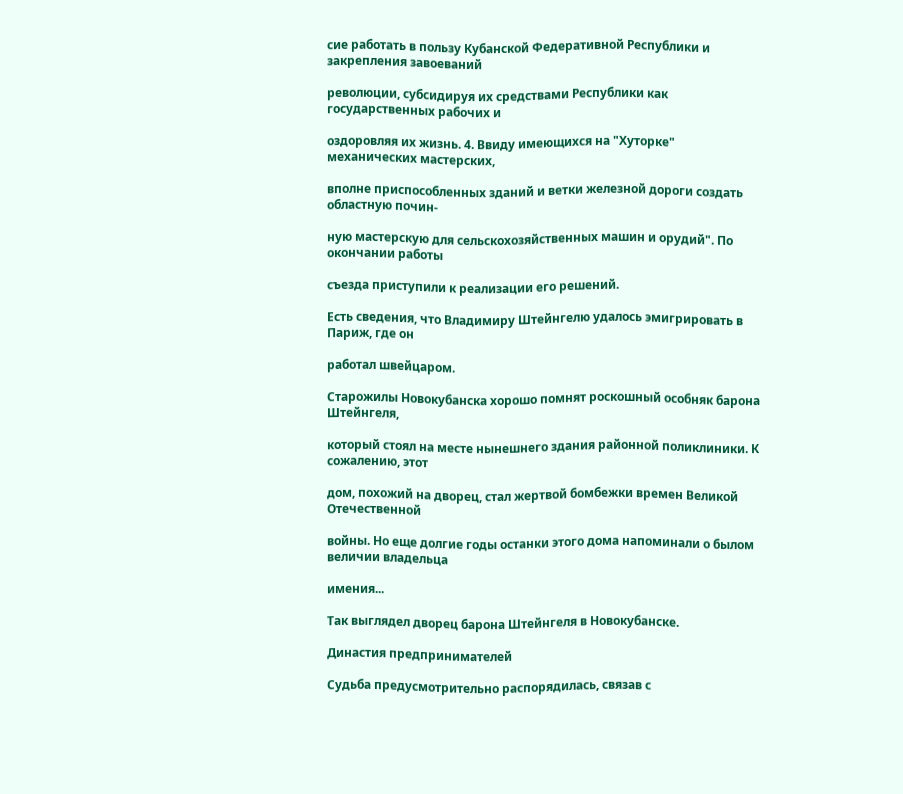сие работать в пользу Кубанской Федеративной Республики и закрепления завоеваний

революции, субсидируя их средствами Республики как государственных рабочих и

оздоровляя их жизнь. 4. Ввиду имеющихся на "Хуторке" механических мастерских,

вполне приспособленных зданий и ветки железной дороги создать областную почин-

ную мастерскую для сельскохозяйственных машин и орудий". По окончании работы

съезда приступили к реализации его решений.

Есть сведения, что Владимиру Штейнгелю удалось эмигрировать в Париж, где он

работал швейцаром.

Старожилы Новокубанска хорошо помнят роскошный особняк барона Штейнгеля,

который стоял на месте нынешнего здания районной поликлиники. К сожалению, этот

дом, похожий на дворец, стал жертвой бомбежки времен Великой Отечественной

войны. Но еще долгие годы останки этого дома напоминали о былом величии владельца

имения...

Так выглядел дворец барона Штейнгеля в Новокубанске.

Династия предпринимателей

Судьба предусмотрительно распорядилась, связав с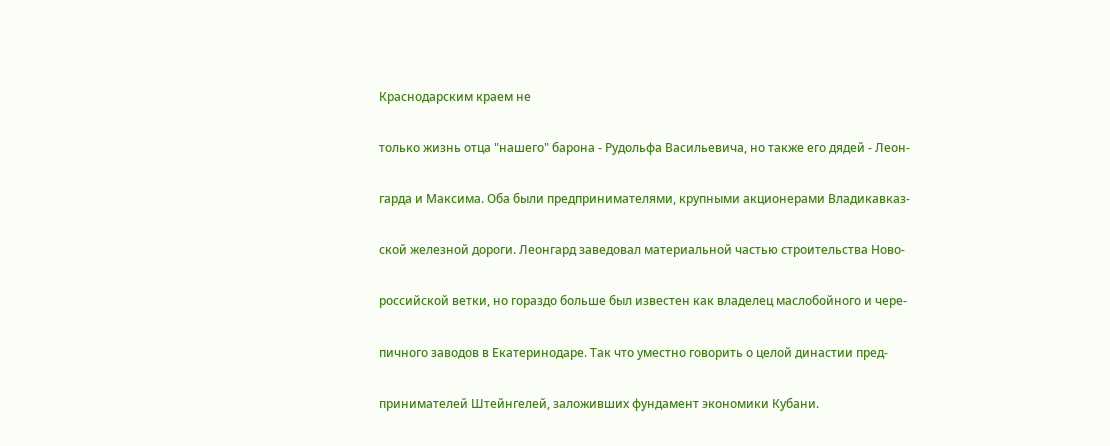Краснодарским краем не

только жизнь отца "нашего" барона - Рудольфа Васильевича, но также его дядей - Леон-

гарда и Максима. Оба были предпринимателями, крупными акционерами Владикавказ-

ской железной дороги. Леонгард заведовал материальной частью строительства Ново-

российской ветки, но гораздо больше был известен как владелец маслобойного и чере-

пичного заводов в Екатеринодаре. Так что уместно говорить о целой династии пред-

принимателей Штейнгелей, заложивших фундамент экономики Кубани.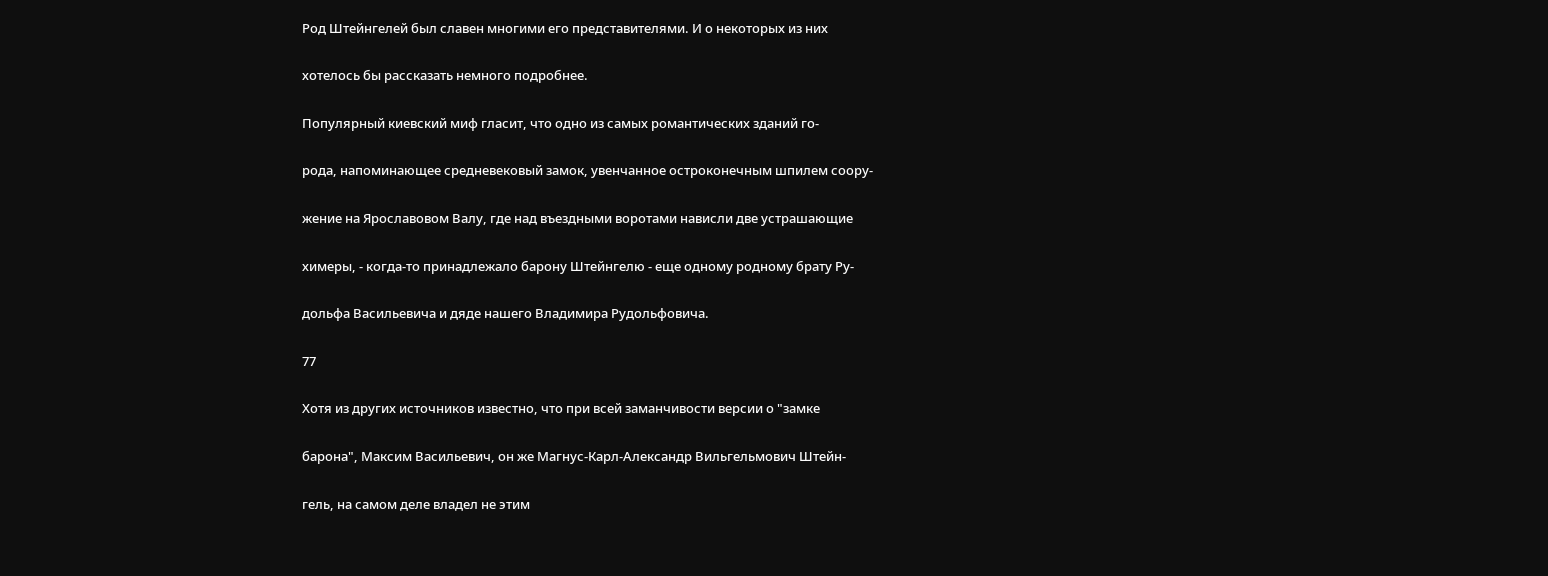Род Штейнгелей был славен многими его представителями. И о некоторых из них

хотелось бы рассказать немного подробнее.

Популярный киевский миф гласит, что одно из самых романтических зданий го-

рода, напоминающее средневековый замок, увенчанное остроконечным шпилем соору-

жение на Ярославовом Валу, где над въездными воротами нависли две устрашающие

химеры, - когда-то принадлежало барону Штейнгелю - еще одному родному брату Ру-

дольфа Васильевича и дяде нашего Владимира Рудольфовича.

77

Хотя из других источников известно, что при всей заманчивости версии о "замке

барона", Максим Васильевич, он же Магнус-Карл-Александр Вильгельмович Штейн-

гель, на самом деле владел не этим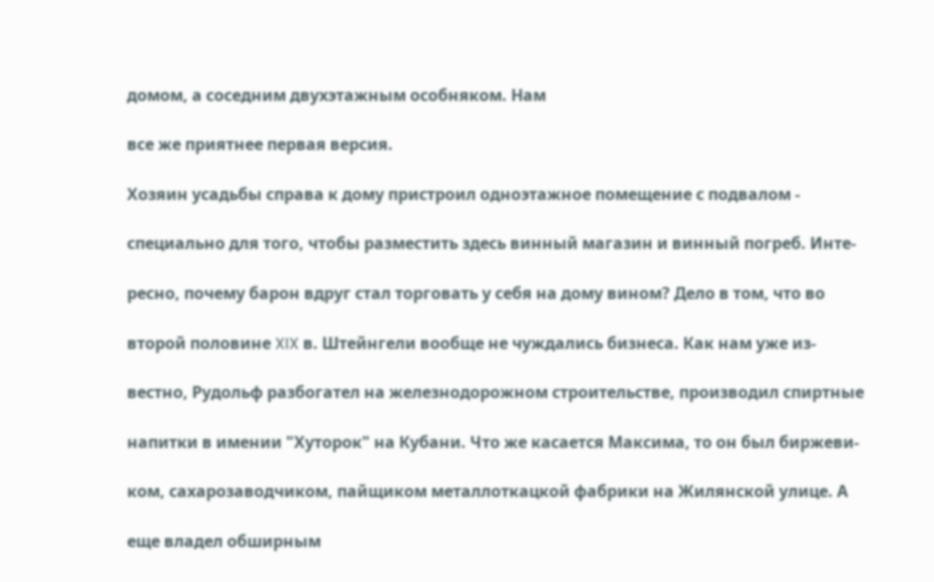домом, а соседним двухэтажным особняком. Нам

все же приятнее первая версия.

Хозяин усадьбы справа к дому пристроил одноэтажное помещение с подвалом -

специально для того, чтобы разместить здесь винный магазин и винный погреб. Инте-

ресно, почему барон вдруг стал торговать у себя на дому вином? Дело в том, что во

второй половине XIX в. Штейнгели вообще не чуждались бизнеса. Как нам уже из-

вестно, Рудольф разбогател на железнодорожном строительстве, производил спиртные

напитки в имении "Хуторок" на Кубани. Что же касается Максима, то он был биржеви-

ком, сахарозаводчиком, пайщиком металлоткацкой фабрики на Жилянской улице. А

еще владел обширным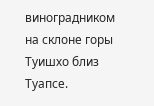виноградником на склоне горы Туишхо близ Туапсе.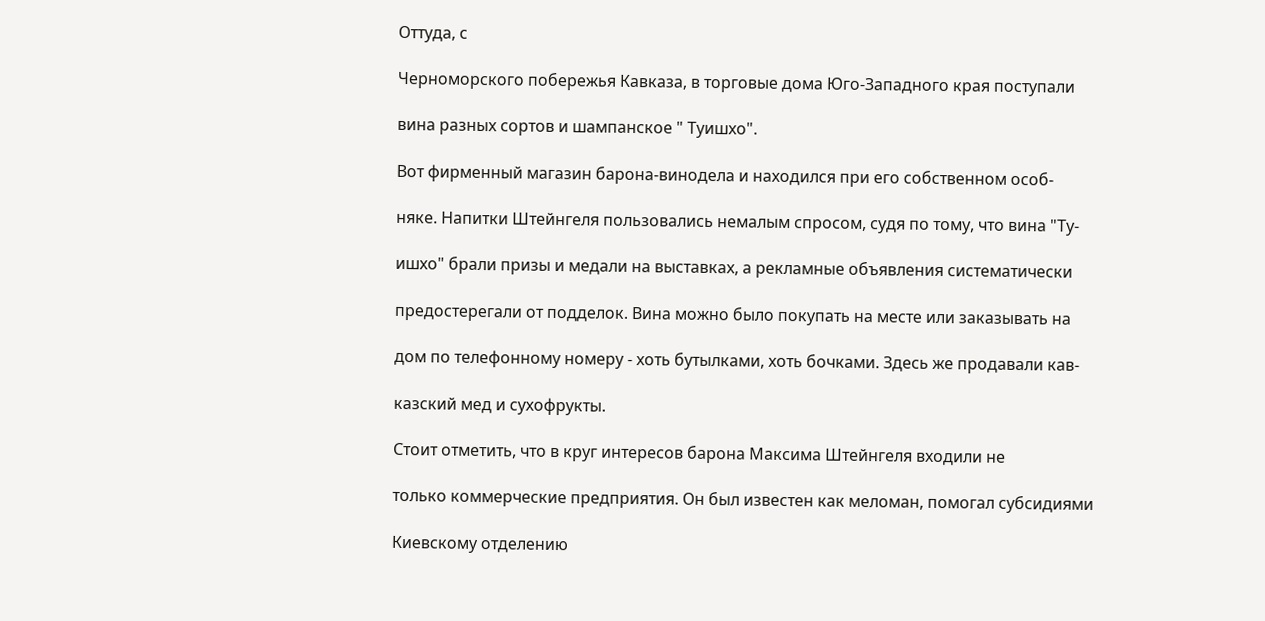Оттуда, с

Черноморского побережья Кавказа, в торговые дома Юго-Западного края поступали

вина разных сортов и шампанское " Туишхо".

Вот фирменный магазин барона-винодела и находился при его собственном особ-

няке. Напитки Штейнгеля пользовались немалым спросом, судя по тому, что вина "Ту-

ишхо" брали призы и медали на выставках, а рекламные объявления систематически

предостерегали от подделок. Вина можно было покупать на месте или заказывать на

дом по телефонному номеру - хоть бутылками, хоть бочками. Здесь же продавали кав-

казский мед и сухофрукты.

Стоит отметить, что в круг интересов барона Максима Штейнгеля входили не

только коммерческие предприятия. Он был известен как меломан, помогал субсидиями

Киевскому отделению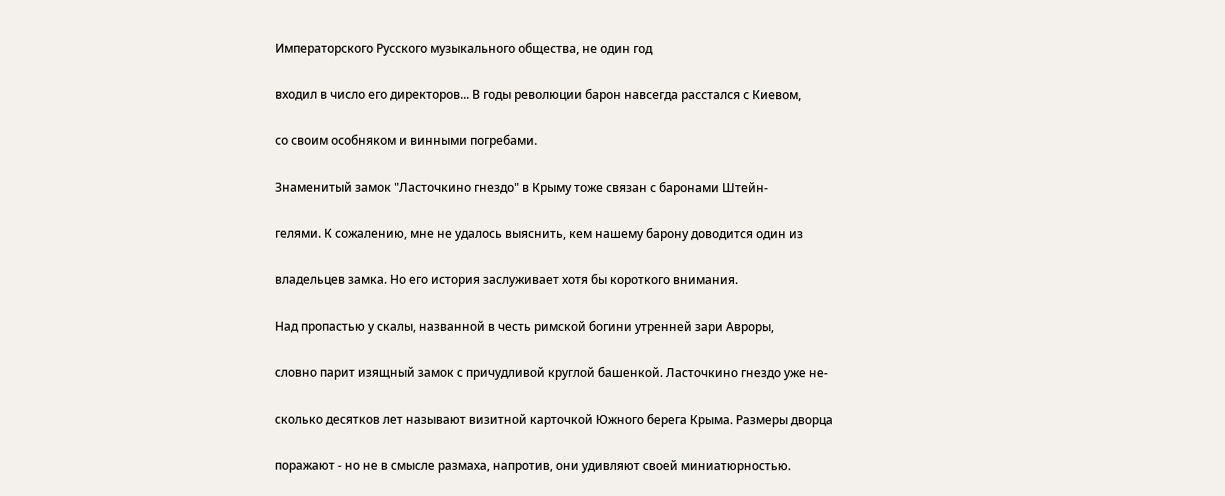Императорского Русского музыкального общества, не один год

входил в число его директоров... В годы революции барон навсегда расстался с Киевом,

со своим особняком и винными погребами.

Знаменитый замок "Ласточкино гнездо" в Крыму тоже связан с баронами Штейн-

гелями. К сожалению, мне не удалось выяснить, кем нашему барону доводится один из

владельцев замка. Но его история заслуживает хотя бы короткого внимания.

Над пропастью у скалы, названной в честь римской богини утренней зари Авроры,

словно парит изящный замок с причудливой круглой башенкой. Ласточкино гнездо уже не-

сколько десятков лет называют визитной карточкой Южного берега Крыма. Размеры дворца

поражают - но не в смысле размаха, напротив, они удивляют своей миниатюрностью.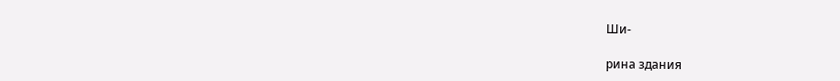Ши-

рина здания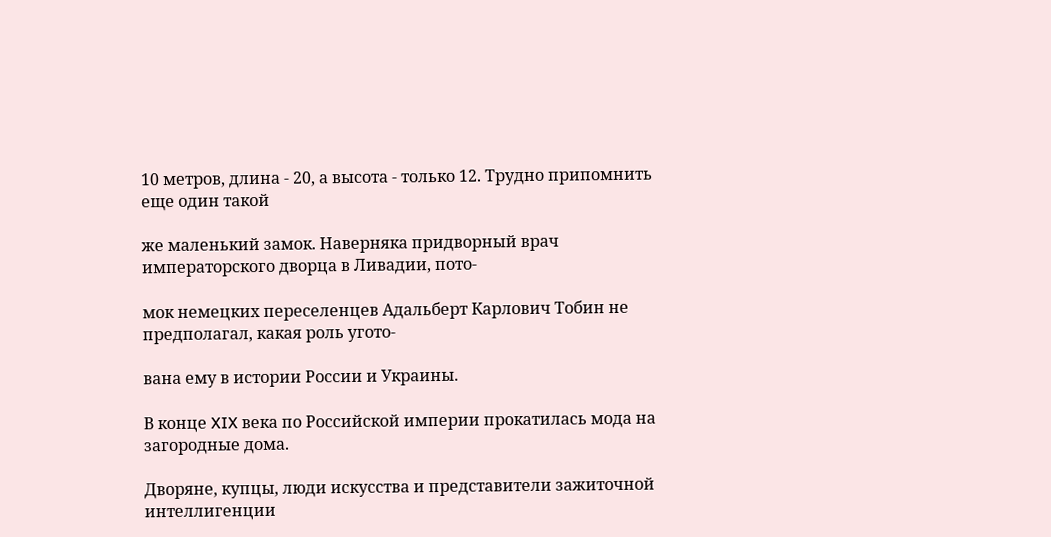10 метров, длина - 20, а высота - только 12. Трудно припомнить еще один такой

же маленький замок. Наверняка придворный врач императорского дворца в Ливадии, пото-

мок немецких переселенцев Адальберт Карлович Тобин не предполагал, какая роль угото-

вана ему в истории России и Украины.

В конце XIX века по Российской империи прокатилась мода на загородные дома.

Дворяне, купцы, люди искусства и представители зажиточной интеллигенции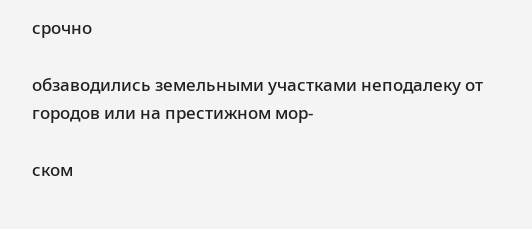срочно

обзаводились земельными участками неподалеку от городов или на престижном мор-

ском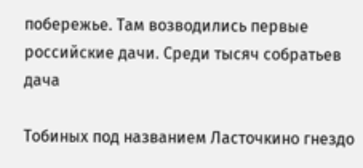побережье. Там возводились первые российские дачи. Среди тысяч собратьев дача

Тобиных под названием Ласточкино гнездо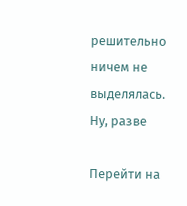решительно ничем не выделялась. Ну, разве

Перейти на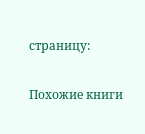страницу:

Похожие книги